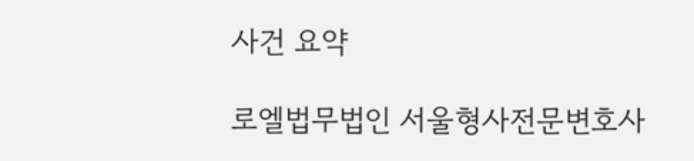사건 요약

로엘법무법인 서울형사전문변호사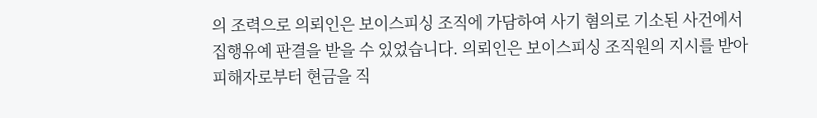의 조력으로 의뢰인은 보이스피싱 조직에 가담하여 사기 혐의로 기소된 사건에서 집행유예 판결을 받을 수 있었습니다. 의뢰인은 보이스피싱 조직원의 지시를 받아 피해자로부터 현금을 직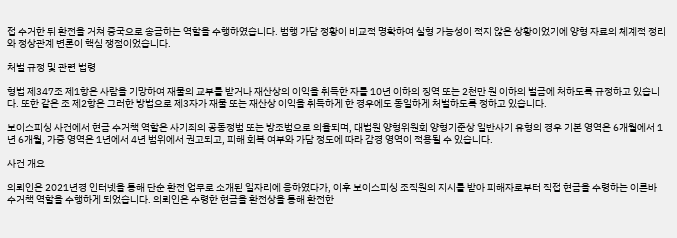접 수거한 뒤 환전을 거쳐 중국으로 송금하는 역할을 수행하였습니다. 범행 가담 정황이 비교적 명확하여 실형 가능성이 적지 않은 상황이었기에 양형 자료의 체계적 정리와 정상관계 변론이 핵심 쟁점이었습니다.

처벌 규정 및 관련 법령

형법 제347조 제1항은 사람을 기망하여 재물의 교부를 받거나 재산상의 이익을 취득한 자를 10년 이하의 징역 또는 2천만 원 이하의 벌금에 처하도록 규정하고 있습니다. 또한 같은 조 제2항은 그러한 방법으로 제3자가 재물 또는 재산상 이익을 취득하게 한 경우에도 동일하게 처벌하도록 정하고 있습니다.

보이스피싱 사건에서 현금 수거책 역할은 사기죄의 공동정범 또는 방조범으로 의율되며, 대법원 양형위원회 양형기준상 일반사기 유형의 경우 기본 영역은 6개월에서 1년 6개월, 가중 영역은 1년에서 4년 범위에서 권고되고, 피해 회복 여부와 가담 정도에 따라 감경 영역이 적용될 수 있습니다.

사건 개요

의뢰인은 2021년경 인터넷을 통해 단순 환전 업무로 소개된 일자리에 응하였다가, 이후 보이스피싱 조직원의 지시를 받아 피해자로부터 직접 현금을 수령하는 이른바 수거책 역할을 수행하게 되었습니다. 의뢰인은 수령한 현금을 환전상을 통해 환전한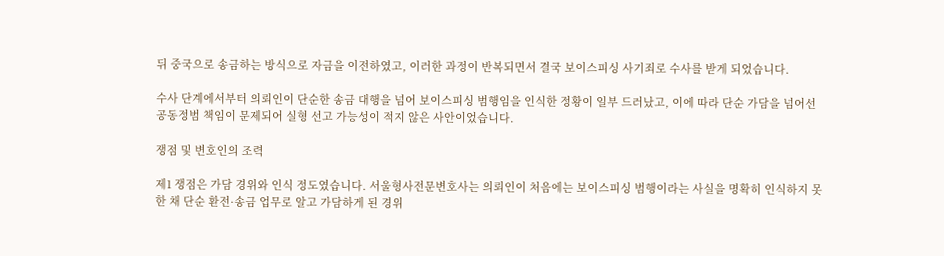뒤 중국으로 송금하는 방식으로 자금을 이전하였고, 이러한 과정이 반복되면서 결국 보이스피싱 사기죄로 수사를 받게 되었습니다.

수사 단계에서부터 의뢰인이 단순한 송금 대행을 넘어 보이스피싱 범행임을 인식한 정황이 일부 드러났고, 이에 따라 단순 가담을 넘어선 공동정범 책임이 문제되어 실형 선고 가능성이 적지 않은 사안이었습니다.

쟁점 및 변호인의 조력

제1 쟁점은 가담 경위와 인식 정도였습니다. 서울형사전문변호사는 의뢰인이 처음에는 보이스피싱 범행이라는 사실을 명확히 인식하지 못한 채 단순 환전·송금 업무로 알고 가담하게 된 경위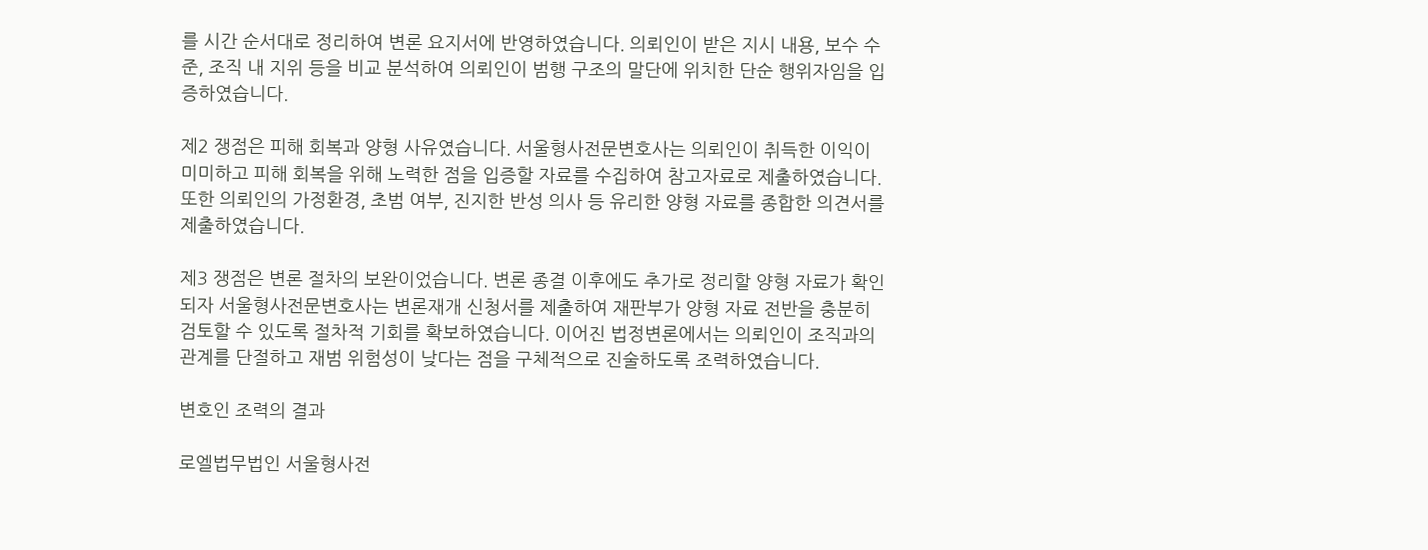를 시간 순서대로 정리하여 변론 요지서에 반영하였습니다. 의뢰인이 받은 지시 내용, 보수 수준, 조직 내 지위 등을 비교 분석하여 의뢰인이 범행 구조의 말단에 위치한 단순 행위자임을 입증하였습니다.

제2 쟁점은 피해 회복과 양형 사유였습니다. 서울형사전문변호사는 의뢰인이 취득한 이익이 미미하고 피해 회복을 위해 노력한 점을 입증할 자료를 수집하여 참고자료로 제출하였습니다. 또한 의뢰인의 가정환경, 초범 여부, 진지한 반성 의사 등 유리한 양형 자료를 종합한 의견서를 제출하였습니다.

제3 쟁점은 변론 절차의 보완이었습니다. 변론 종결 이후에도 추가로 정리할 양형 자료가 확인되자 서울형사전문변호사는 변론재개 신청서를 제출하여 재판부가 양형 자료 전반을 충분히 검토할 수 있도록 절차적 기회를 확보하였습니다. 이어진 법정변론에서는 의뢰인이 조직과의 관계를 단절하고 재범 위험성이 낮다는 점을 구체적으로 진술하도록 조력하였습니다.

변호인 조력의 결과

로엘법무법인 서울형사전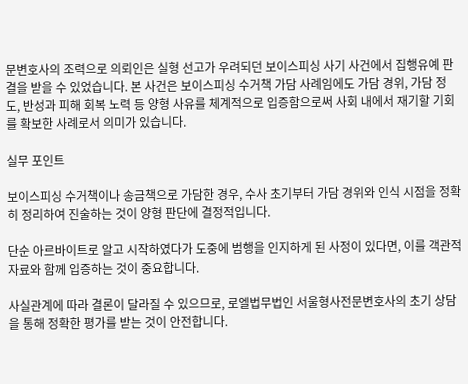문변호사의 조력으로 의뢰인은 실형 선고가 우려되던 보이스피싱 사기 사건에서 집행유예 판결을 받을 수 있었습니다. 본 사건은 보이스피싱 수거책 가담 사례임에도 가담 경위, 가담 정도, 반성과 피해 회복 노력 등 양형 사유를 체계적으로 입증함으로써 사회 내에서 재기할 기회를 확보한 사례로서 의미가 있습니다.

실무 포인트

보이스피싱 수거책이나 송금책으로 가담한 경우, 수사 초기부터 가담 경위와 인식 시점을 정확히 정리하여 진술하는 것이 양형 판단에 결정적입니다.

단순 아르바이트로 알고 시작하였다가 도중에 범행을 인지하게 된 사정이 있다면, 이를 객관적 자료와 함께 입증하는 것이 중요합니다.

사실관계에 따라 결론이 달라질 수 있으므로, 로엘법무법인 서울형사전문변호사의 초기 상담을 통해 정확한 평가를 받는 것이 안전합니다.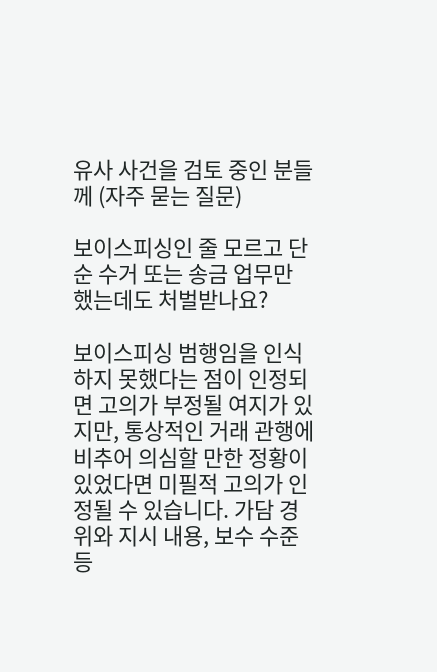유사 사건을 검토 중인 분들께 (자주 묻는 질문)

보이스피싱인 줄 모르고 단순 수거 또는 송금 업무만 했는데도 처벌받나요?

보이스피싱 범행임을 인식하지 못했다는 점이 인정되면 고의가 부정될 여지가 있지만, 통상적인 거래 관행에 비추어 의심할 만한 정황이 있었다면 미필적 고의가 인정될 수 있습니다. 가담 경위와 지시 내용, 보수 수준 등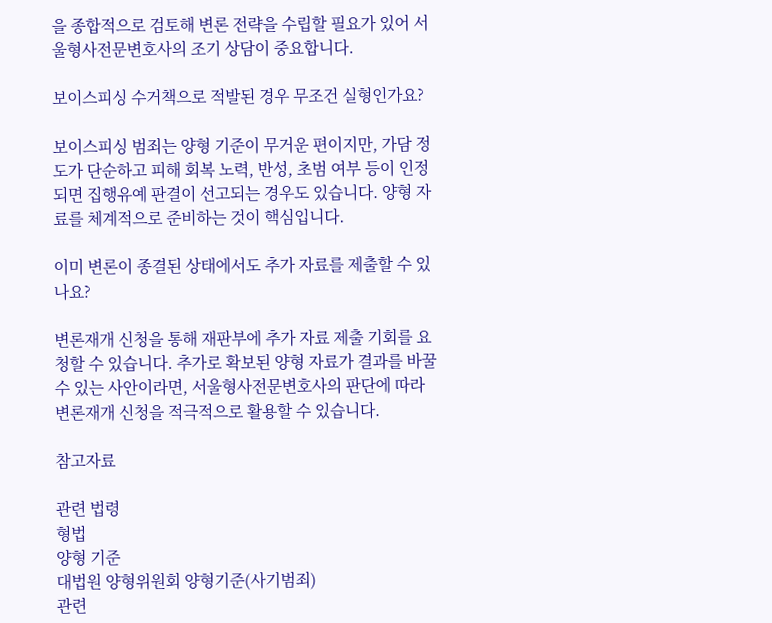을 종합적으로 검토해 변론 전략을 수립할 필요가 있어 서울형사전문변호사의 조기 상담이 중요합니다.

보이스피싱 수거책으로 적발된 경우 무조건 실형인가요?

보이스피싱 범죄는 양형 기준이 무거운 편이지만, 가담 정도가 단순하고 피해 회복 노력, 반성, 초범 여부 등이 인정되면 집행유예 판결이 선고되는 경우도 있습니다. 양형 자료를 체계적으로 준비하는 것이 핵심입니다.

이미 변론이 종결된 상태에서도 추가 자료를 제출할 수 있나요?

변론재개 신청을 통해 재판부에 추가 자료 제출 기회를 요청할 수 있습니다. 추가로 확보된 양형 자료가 결과를 바꿀 수 있는 사안이라면, 서울형사전문변호사의 판단에 따라 변론재개 신청을 적극적으로 활용할 수 있습니다.

참고자료

관련 법령
형법
양형 기준
대법원 양형위원회 양형기준(사기범죄)
관련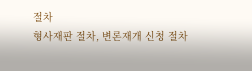절차
형사재판 절차, 변론재개 신청 절차